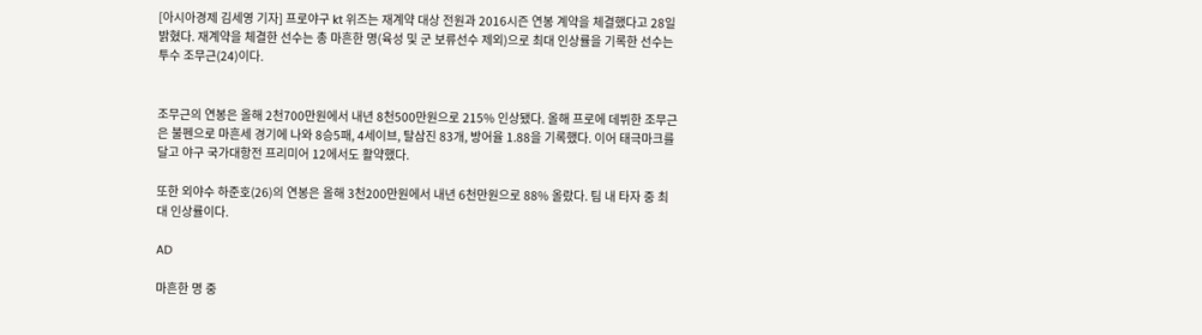[아시아경제 김세영 기자] 프로야구 kt 위즈는 재계약 대상 전원과 2016시즌 연봉 계약을 체결했다고 28일 밝혔다. 재계약을 체결한 선수는 총 마흔한 명(육성 및 군 보류선수 제외)으로 최대 인상률을 기록한 선수는 투수 조무근(24)이다.


조무근의 연봉은 올해 2천700만원에서 내년 8천500만원으로 215% 인상됐다. 올해 프로에 데뷔한 조무근은 불펜으로 마흔세 경기에 나와 8승5패, 4세이브, 탈삼진 83개, 방어율 1.88을 기록했다. 이어 태극마크를 달고 야구 국가대항전 프리미어 12에서도 활약했다.

또한 외야수 하준호(26)의 연봉은 올해 3천200만원에서 내년 6천만원으로 88% 올랐다. 팀 내 타자 중 최대 인상률이다.

AD

마흔한 명 중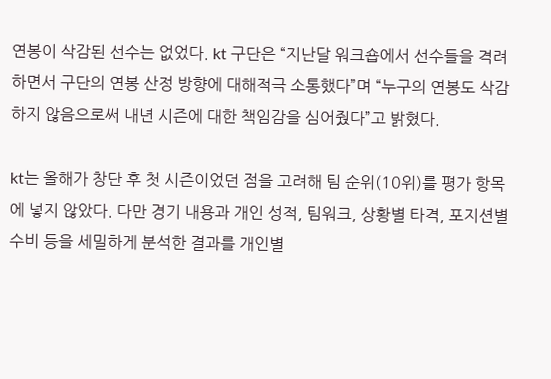연봉이 삭감된 선수는 없었다. kt 구단은 “지난달 워크숍에서 선수들을 격려하면서 구단의 연봉 산정 방향에 대해적극 소통했다”며 “누구의 연봉도 삭감하지 않음으로써 내년 시즌에 대한 책임감을 심어줬다”고 밝혔다.

kt는 올해가 창단 후 첫 시즌이었던 점을 고려해 팀 순위(10위)를 평가 항목에 넣지 않았다. 다만 경기 내용과 개인 성적, 팀워크, 상황별 타격, 포지션별 수비 등을 세밀하게 분석한 결과를 개인별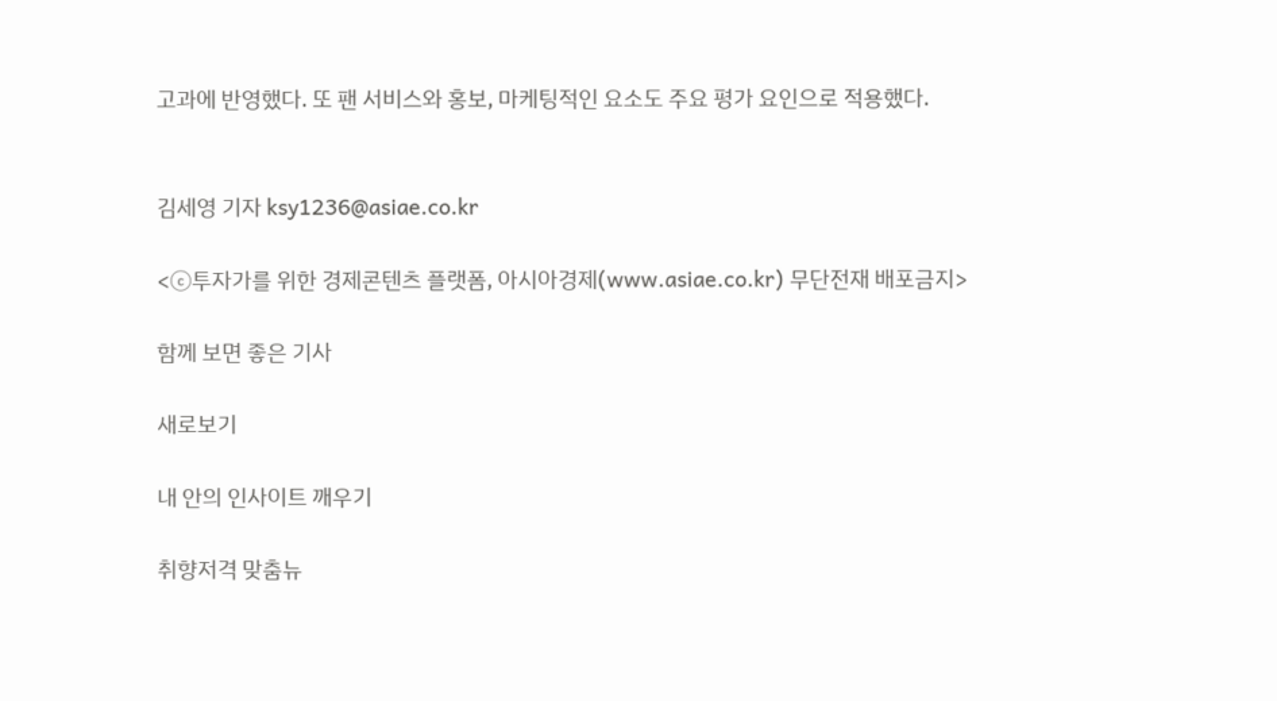고과에 반영했다. 또 팬 서비스와 홍보, 마케팅적인 요소도 주요 평가 요인으로 적용했다.


김세영 기자 ksy1236@asiae.co.kr

<ⓒ투자가를 위한 경제콘텐츠 플랫폼, 아시아경제(www.asiae.co.kr) 무단전재 배포금지>

함께 보면 좋은 기사

새로보기

내 안의 인사이트 깨우기

취향저격 맞춤뉴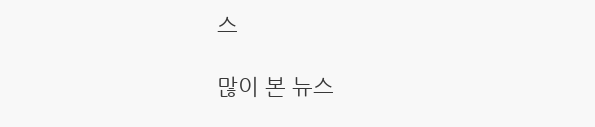스

많이 본 뉴스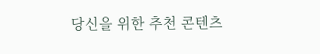당신을 위한 추천 콘텐츠